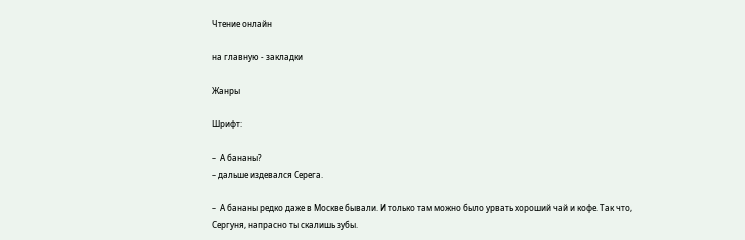Чтение онлайн

на главную - закладки

Жанры

Шрифт:

–  А бананы?
– дальше издевался Серега.

–  А бананы редко даже в Москве бывали. И только там можно было урвать хороший чай и кофе. Так что, Сергуня, напрасно ты скалишь зубы.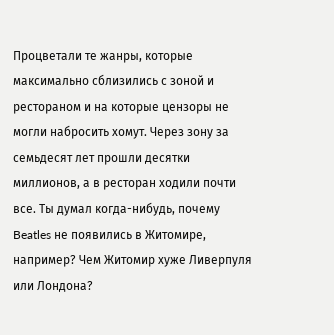Процветали те жанры, которые максимально сблизились с зоной и рестораном и на которые цензоры не могли набросить хомут. Через зону за семьдесят лет прошли десятки миллионов, а в ресторан ходили почти все. Ты думал когда-нибудь, почему Beatles не появились в Житомире, например? Чем Житомир хуже Ливерпуля или Лондона?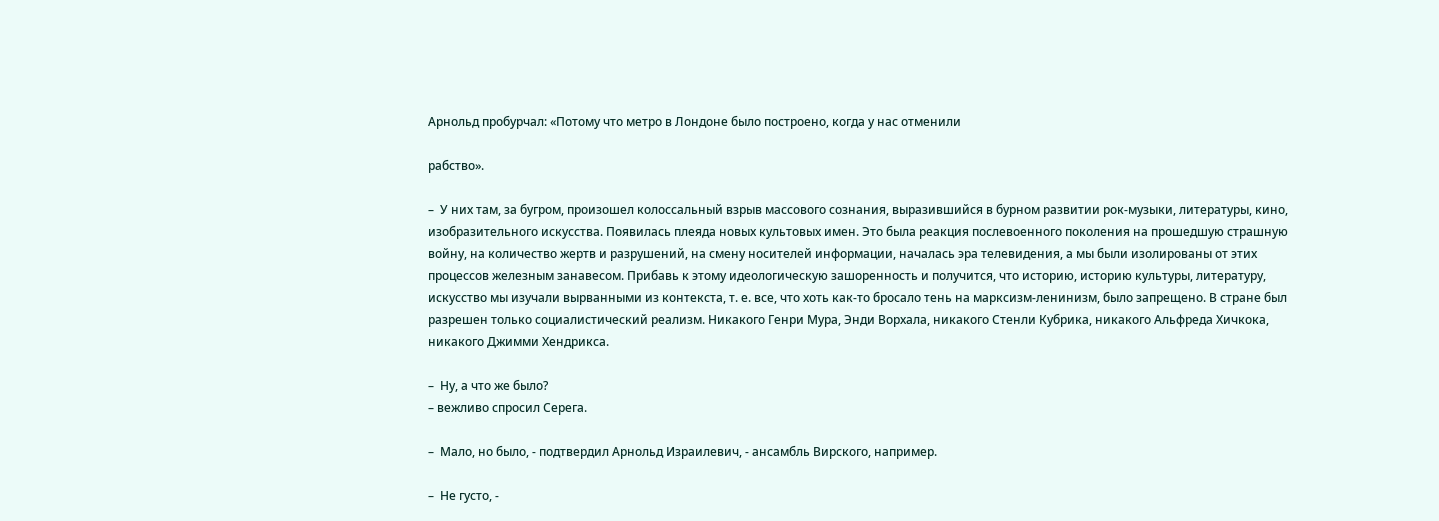Арнольд пробурчал: «Потому что метро в Лондоне было построено, когда у нас отменили

рабство».

–  У них там, за бугром, произошел колоссальный взрыв массового сознания, выразившийся в бурном развитии рок-музыки, литературы, кино, изобразительного искусства. Появилась плеяда новых культовых имен. Это была реакция послевоенного поколения на прошедшую страшную войну, на количество жертв и разрушений, на смену носителей информации, началась эра телевидения, а мы были изолированы от этих процессов железным занавесом. Прибавь к этому идеологическую зашоренность и получится, что историю, историю культуры, литературу, искусство мы изучали вырванными из контекста, т. е. все, что хоть как-то бросало тень на марксизм-ленинизм, было запрещено. В стране был разрешен только социалистический реализм. Никакого Генри Мура, Энди Ворхала, никакого Стенли Кубрика, никакого Альфреда Хичкока, никакого Джимми Хендрикса.

–  Ну, а что же было?
– вежливо спросил Серега.

–  Мало, но было, - подтвердил Арнольд Израилевич, - ансамбль Вирского, например.

–  Не густо, -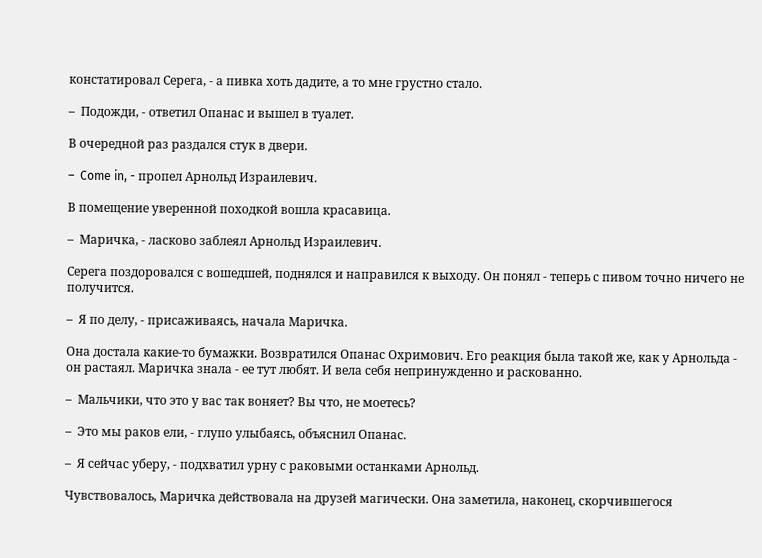констатировал Серега, - а пивка хоть дадите, а то мне грустно стало.

–  Подожди, - ответил Опанас и вышел в туалет.

В очередной раз раздался стук в двери.

–  Come in, - пропел Арнольд Израилевич.

В помещение уверенной походкой вошла красавица.

–  Маричка, - ласково заблеял Арнольд Израилевич.

Серега поздоровался с вошедшей, поднялся и направился к выходу. Он понял - теперь с пивом точно ничего не получится.

–  Я по делу, - присаживаясь, начала Маричка.

Она достала какие-то бумажки. Возвратился Опанас Охримович. Его реакция была такой же, как у Арнольда - он растаял. Маричка знала - ее тут любят. И вела себя непринужденно и раскованно.

–  Мальчики, что это у вас так воняет? Вы что, не моетесь?

–  Это мы раков ели, - глупо улыбаясь, объяснил Опанас.

–  Я сейчас уберу, - подхватил урну с раковыми останками Арнольд.

Чувствовалось, Маричка действовала на друзей магически. Она заметила, наконец, скорчившегося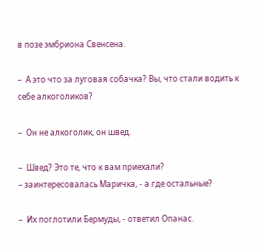в позе эмбриона Свенсена.

–  А это что за луговая собачка? Вы, что стали водить к себе алкоголиков?

–  Он не алкоголик, он швед.

–  Швед? Это те, что к вам приехали?
– заинтересовалась Маричка, - а где остальные?

–  Их поглотили Бермуды, - ответил Опанас.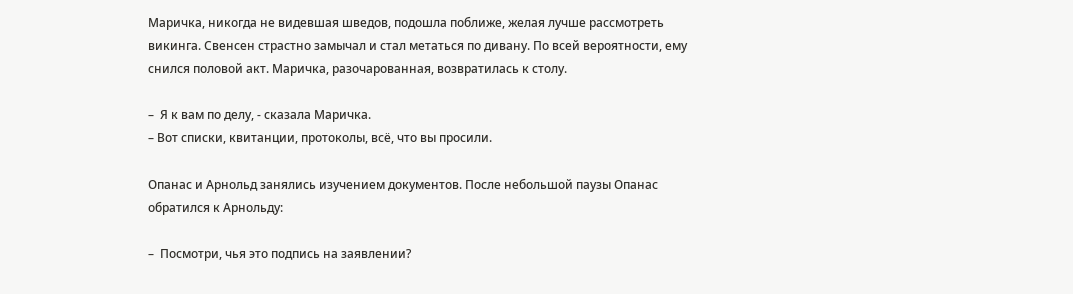Маричка, никогда не видевшая шведов, подошла поближе, желая лучше рассмотреть викинга. Свенсен страстно замычал и стал метаться по дивану. По всей вероятности, ему снился половой акт. Маричка, разочарованная, возвратилась к столу.

–  Я к вам по делу, - сказала Маричка.
– Вот списки, квитанции, протоколы, всё, что вы просили.

Опанас и Арнольд занялись изучением документов. После небольшой паузы Опанас обратился к Арнольду:

–  Посмотри, чья это подпись на заявлении?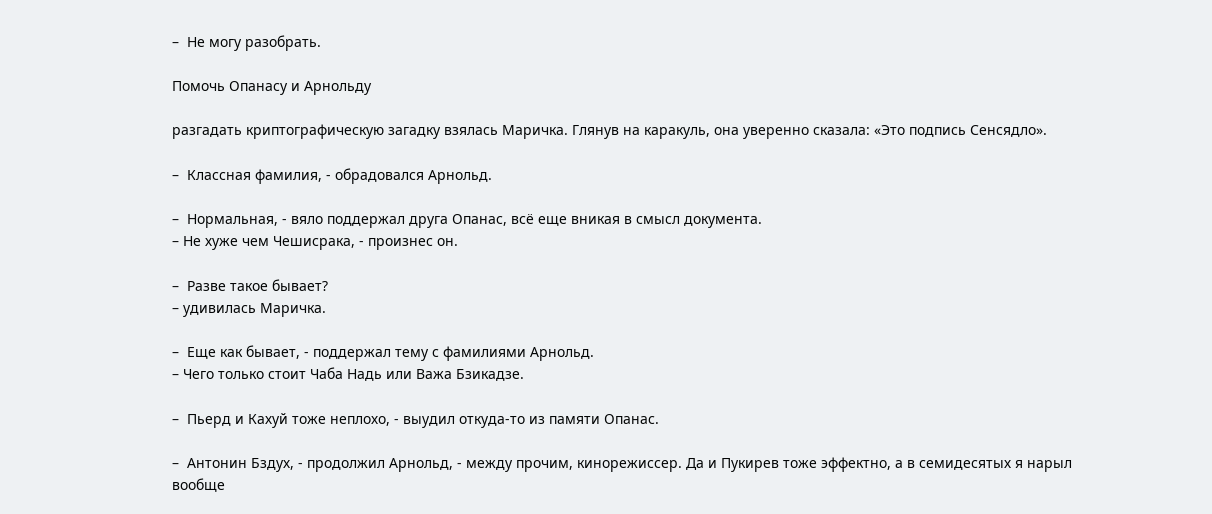–  Не могу разобрать.

Помочь Опанасу и Арнольду

разгадать криптографическую загадку взялась Маричка. Глянув на каракуль, она уверенно сказала: «Это подпись Сенсядло».

–  Классная фамилия, - обрадовался Арнольд.

–  Нормальная, - вяло поддержал друга Опанас, всё еще вникая в смысл документа.
– Не хуже чем Чешисрака, - произнес он.

–  Разве такое бывает?
– удивилась Маричка.

–  Еще как бывает, - поддержал тему с фамилиями Арнольд.
– Чего только стоит Чаба Надь или Важа Бзикадзе.

–  Пьерд и Кахуй тоже неплохо, - выудил откуда-то из памяти Опанас.

–  Антонин Бздух, - продолжил Арнольд, - между прочим, кинорежиссер. Да и Пукирев тоже эффектно, а в семидесятых я нарыл вообще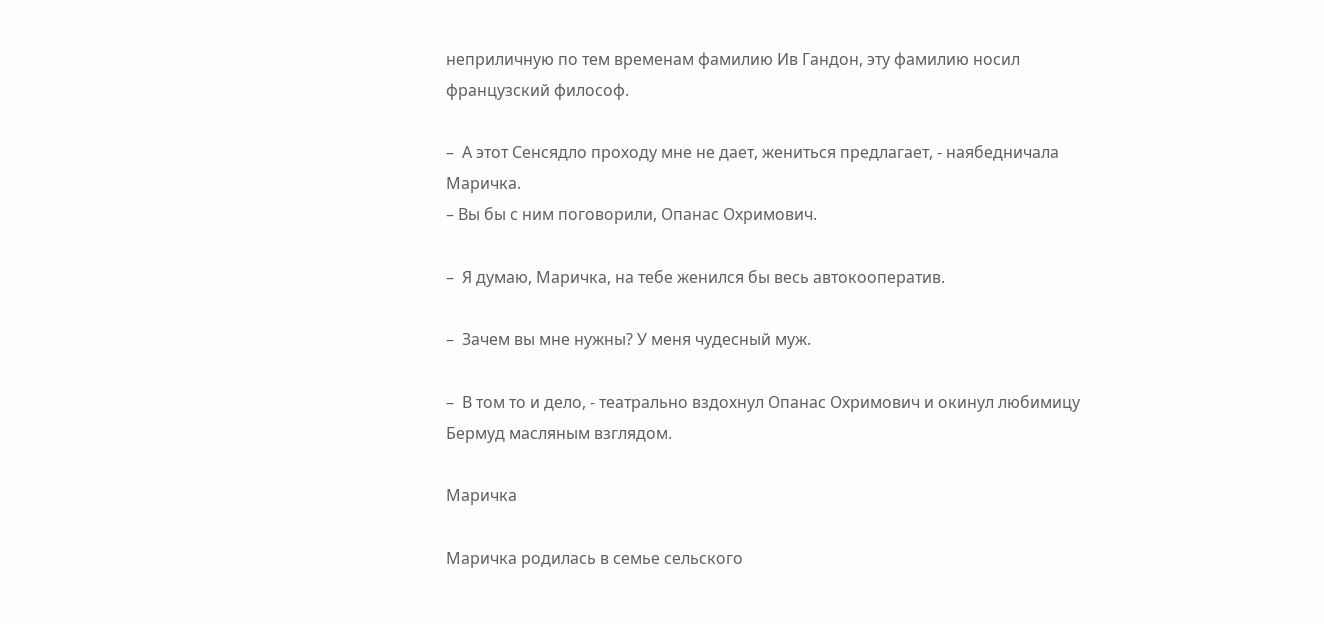неприличную по тем временам фамилию Ив Гандон, эту фамилию носил французский философ.

–  А этот Сенсядло проходу мне не дает, жениться предлагает, - наябедничала Маричка.
– Вы бы с ним поговорили, Опанас Охримович.

–  Я думаю, Маричка, на тебе женился бы весь автокооператив.

–  Зачем вы мне нужны? У меня чудесный муж.

–  В том то и дело, - театрально вздохнул Опанас Охримович и окинул любимицу Бермуд масляным взглядом.

Маричка

Маричка родилась в семье сельского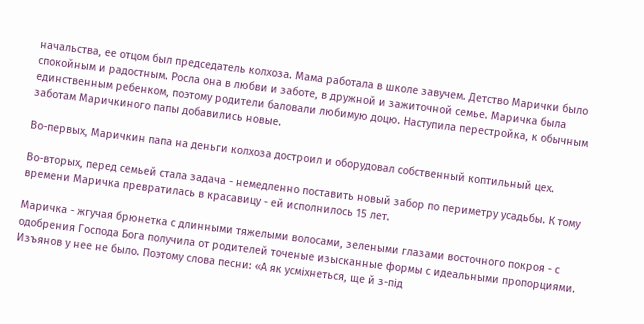начальства, ее отцом был председатель колхоза. Мама работала в школе завучем. Детство Марички было спокойным и радостным. Росла она в любви и заботе, в дружной и зажиточной семье. Маричка была единственным ребенком, поэтому родители баловали любимую доцю. Наступила перестройка, к обычным заботам Маричкиного папы добавились новые.

Во-первых, Маричкин папа на деньги колхоза достроил и оборудовал собственный коптильный цех.

Во-вторых, перед семьей стала задача - немедленно поставить новый забор по периметру усадьбы. К тому времени Маричка превратилась в красавицу - ей исполнилось 15 лет.

Маричка - жгучая брюнетка с длинными тяжелыми волосами, зелеными глазами восточного покроя - с одобрения Господа Бога получила от родителей точеные изысканные формы с идеальными пропорциями. Изъянов у нее не было. Поэтому слова песни: «А як усміхнеться, ще й з-під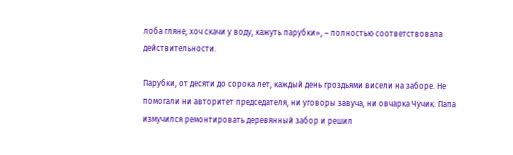лоба гляне, хоч скачи у воду, кажуть парубки», – полностью соответствовала действительности.

Парубки, от десяти до сорока лет, каждый день гроздьями висели на заборе. Не помогали ни авторитет председателя, ни уговоры завуча, ни овчарка Чучик. Папа измучился ремонтировать деревянный забор и решил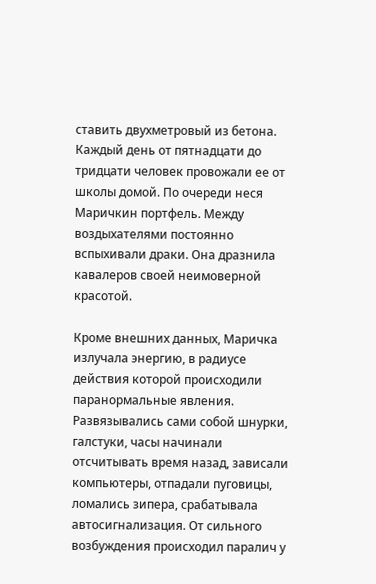ставить двухметровый из бетона. Каждый день от пятнадцати до тридцати человек провожали ее от школы домой. По очереди неся Маричкин портфель. Между воздыхателями постоянно вспыхивали драки. Она дразнила кавалеров своей неимоверной красотой.

Кроме внешних данных, Маричка излучала энергию, в радиусе действия которой происходили паранормальные явления. Развязывались сами собой шнурки, галстуки, часы начинали отсчитывать время назад, зависали компьютеры, отпадали пуговицы, ломались зипера, срабатывала автосигнализация. От сильного возбуждения происходил паралич у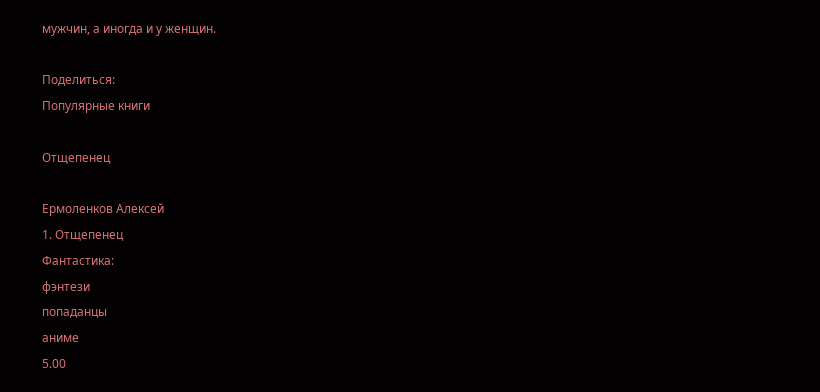мужчин, а иногда и у женщин.

Поделиться:
Популярные книги

Отщепенец

Ермоленков Алексей
1. Отщепенец
Фантастика:
фэнтези
попаданцы
аниме
5.00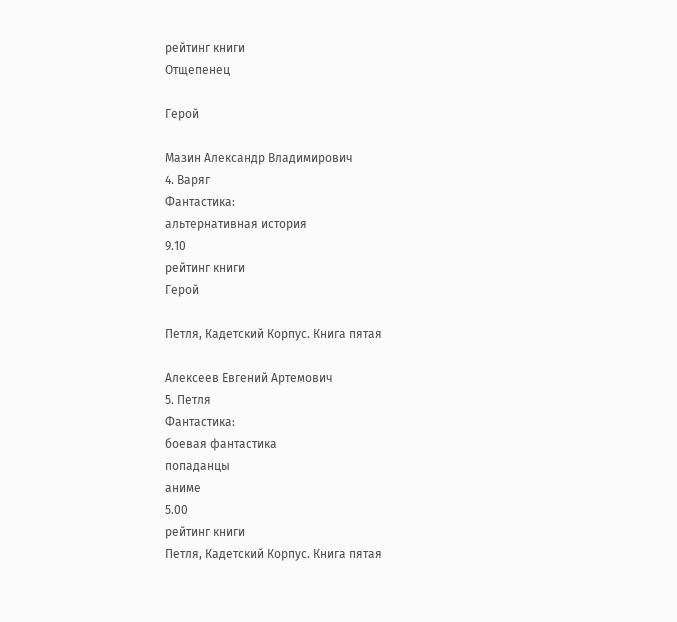рейтинг книги
Отщепенец

Герой

Мазин Александр Владимирович
4. Варяг
Фантастика:
альтернативная история
9.10
рейтинг книги
Герой

Петля, Кадетский Корпус. Книга пятая

Алексеев Евгений Артемович
5. Петля
Фантастика:
боевая фантастика
попаданцы
аниме
5.00
рейтинг книги
Петля, Кадетский Корпус. Книга пятая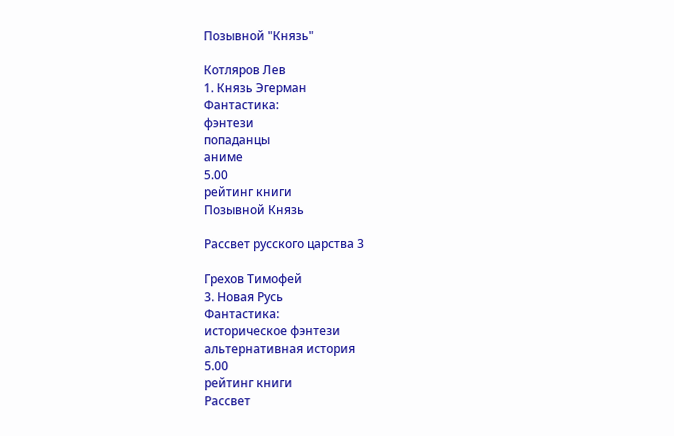Позывной "Князь"

Котляров Лев
1. Князь Эгерман
Фантастика:
фэнтези
попаданцы
аниме
5.00
рейтинг книги
Позывной Князь

Рассвет русского царства 3

Грехов Тимофей
3. Новая Русь
Фантастика:
историческое фэнтези
альтернативная история
5.00
рейтинг книги
Рассвет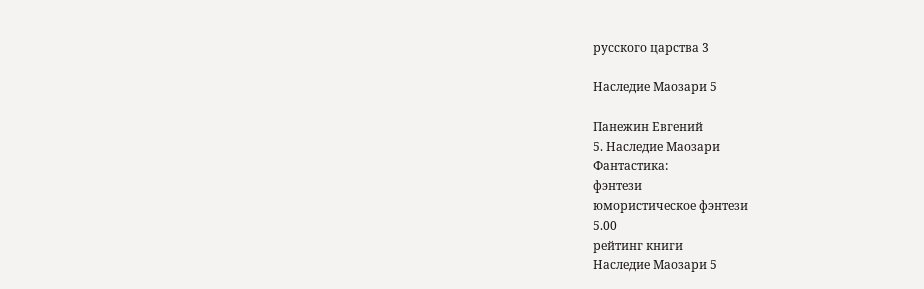русского царства 3

Наследие Маозари 5

Панежин Евгений
5. Наследие Маозари
Фантастика:
фэнтези
юмористическое фэнтези
5.00
рейтинг книги
Наследие Маозари 5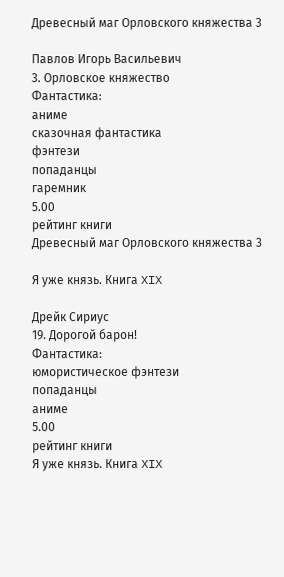Древесный маг Орловского княжества 3

Павлов Игорь Васильевич
3. Орловское княжество
Фантастика:
аниме
сказочная фантастика
фэнтези
попаданцы
гаремник
5.00
рейтинг книги
Древесный маг Орловского княжества 3

Я уже князь. Книга XIX

Дрейк Сириус
19. Дорогой барон!
Фантастика:
юмористическое фэнтези
попаданцы
аниме
5.00
рейтинг книги
Я уже князь. Книга XIX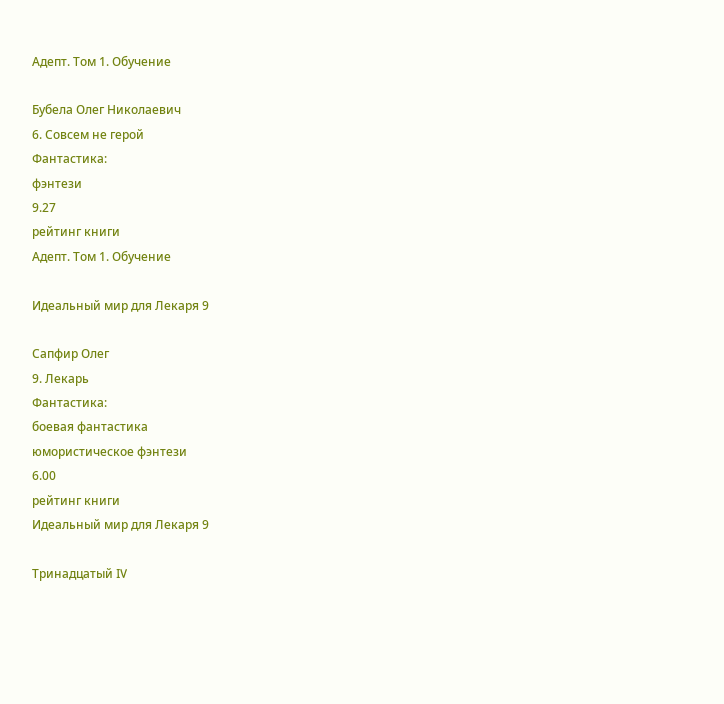Адепт. Том 1. Обучение

Бубела Олег Николаевич
6. Совсем не герой
Фантастика:
фэнтези
9.27
рейтинг книги
Адепт. Том 1. Обучение

Идеальный мир для Лекаря 9

Сапфир Олег
9. Лекарь
Фантастика:
боевая фантастика
юмористическое фэнтези
6.00
рейтинг книги
Идеальный мир для Лекаря 9

Тринадцатый IV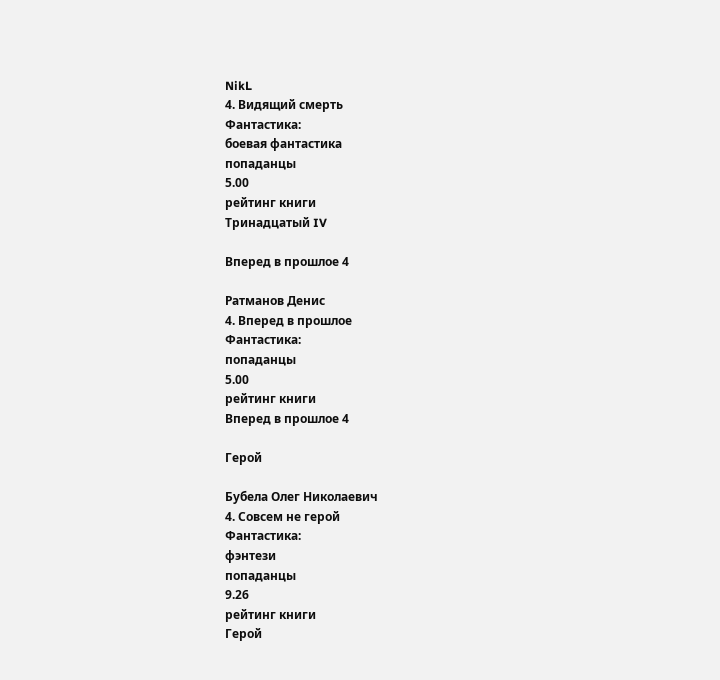NikL
4. Видящий смерть
Фантастика:
боевая фантастика
попаданцы
5.00
рейтинг книги
Тринадцатый IV

Вперед в прошлое 4

Ратманов Денис
4. Вперед в прошлое
Фантастика:
попаданцы
5.00
рейтинг книги
Вперед в прошлое 4

Герой

Бубела Олег Николаевич
4. Совсем не герой
Фантастика:
фэнтези
попаданцы
9.26
рейтинг книги
Герой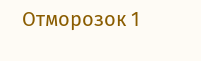Отморозок 1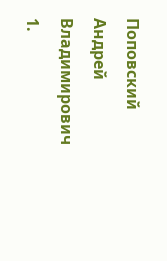Поповский Андрей Владимирович
1.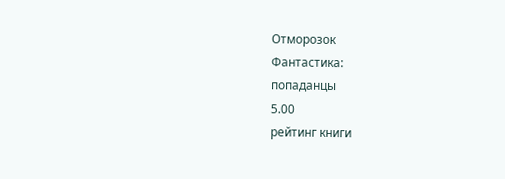Отморозок
Фантастика:
попаданцы
5.00
рейтинг книги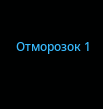Отморозок 1